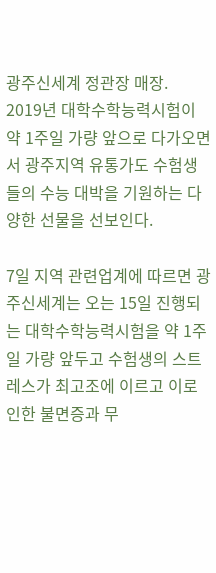광주신세계 정관장 매장.
2019년 대학수학능력시험이 약 1주일 가량 앞으로 다가오면서 광주지역 유통가도 수험생들의 수능 대박을 기원하는 다양한 선물을 선보인다.

7일 지역 관련업계에 따르면 광주신세계는 오는 15일 진행되는 대학수학능력시험을 약 1주일 가량 앞두고 수험생의 스트레스가 최고조에 이르고 이로 인한 불면증과 무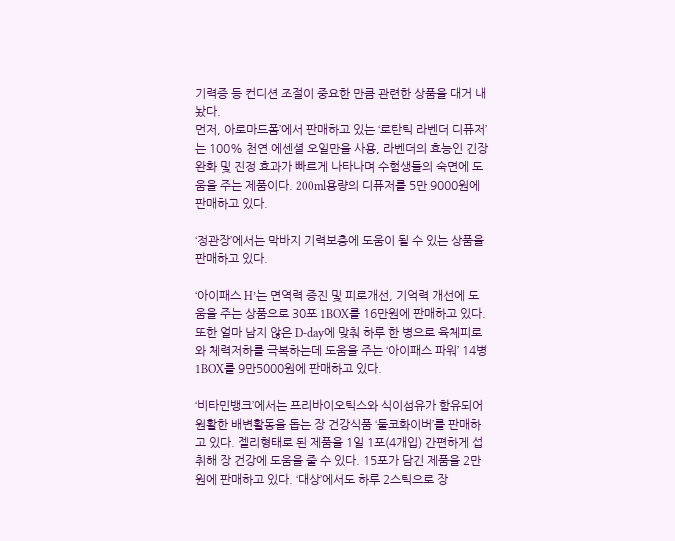기력증 등 컨디션 조절이 중요한 만큼 관련한 상품을 대거 내놨다.
먼저, 아로마드폼’에서 판매하고 있는 ‘로탄틱 라벤더 디퓨저’는 100% 천연 에센셜 오일만을 사용, 라벤더의 효능인 긴장완화 및 진정 효과가 빠르게 나타나며 수험생들의 숙면에 도움을 주는 제품이다. 200ml용량의 디퓨저를 5만 9000원에 판매하고 있다.

‘정관장’에서는 막바지 기력보충에 도움이 될 수 있는 상품을 판매하고 있다.

‘아이패스 H’는 면역력 증진 및 피로개선, 기억력 개선에 도움을 주는 상품으로 30포 1BOX를 16만원에 판매하고 있다. 또한 얼마 남지 않은 D-day에 맞춰 하루 한 병으로 육체피로와 체력저하를 극복하는데 도움을 주는 ‘아이패스 파워’ 14병 1BOX를 9만5000원에 판매하고 있다.

‘비타민뱅크’에서는 프리바이오틱스와 식이섬유가 함유되어 원활한 배변활동을 돕는 장 건강식품 ‘둘코화이버’를 판매하고 있다. 젤리형태로 된 제품을 1일 1포(4개입) 간편하게 섭취해 장 건강에 도움을 줄 수 있다. 15포가 담긴 제품을 2만원에 판매하고 있다. ‘대상’에서도 하루 2스틱으로 장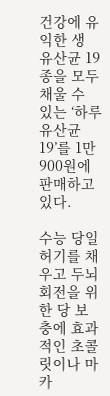건강에 유익한 생 유산균 19종을 모두 채울 수 있는 ‘하루유산균 19’를 1만900원에 판매하고 있다.

수능 당일 허기를 채우고 두뇌회전을 위한 당 보충에 효과적인 초콜릿이나 마카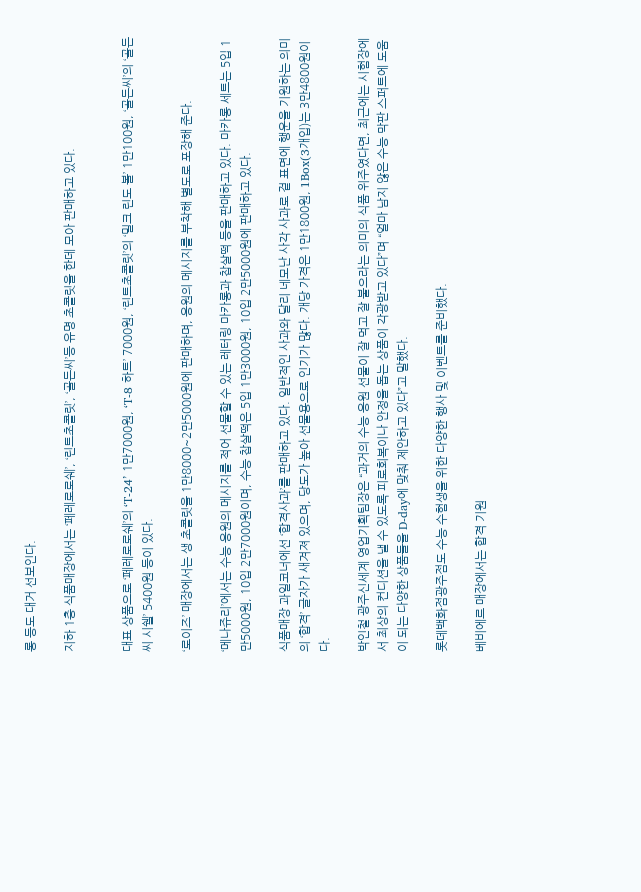롱 등도 대거 선보인다.

지하 1층 식품매장에서는 ‘페레로로쉐’, ‘린트초콜릿’, ‘골든씨’등 유명 초콜릿을 한데 모아 판매하고 있다.


대표 상품으로 ‘페레로로쉐’의 ‘T-24’ 1만7000원, ‘T-8 하트’ 7000원, ‘린트초콜릿’의 ‘밀크 린도 볼’ 1만100원, ‘골든씨’의 ‘골든씨 시쉘’ 5400원 등이 있다.

‘로이즈’ 매장에서는 생 초콜릿을 1만8000~2만5000원에 판매하며, 응원의 메시지를 부착해 별도로 포장해 준다.

‘메나쥬리’에서는 수능 응원의 메시지를 적어 선물할 수 있는 레터링 마카롱과 찹살떡 등을 판매하고 있다. 마카롱 세트는 5입 1만5000원, 10입 2만7000원이며, 수능 찹살떡은 5입 1만3000원, 10입 2만5000원에 판매하고 있다.

식품매장 과일코너에선 ‘합격사과’를 판매하고 있다. 일반적인 사과와 달리 네모난 사각 사과로 겉 표면에 행운을 기원하는 의미의 ‘합격’ 글자가 새겨져 있으며, 당도가 높아 선물용으로 인기가 많다. 개당 가격은 1만1800원, 1Box(3개입)는 3만4800원이다.

박인철 광주신세계 영업기획팀장은 “과거의 수능 응원 선물이 잘 먹고 잘 붙으라는 의미의 식품 위주였다면, 최근에는 시험장에서 최상의 컨디션을 낼 수 있도록 피로회복이나 안정을 돕는 상품이 각광받고 있다”며 “얼마 남지 않은 수능 막판 스퍼트에 도움이 되는 다양한 상품들을 D-day에 맞춰 제안하고 있다”고 말했다.

롯데백화점광주점도 수능 수험생을 위한 다양한 행사 및 이벤트를 준비했다.

베비에르 매장에서는 합격 기원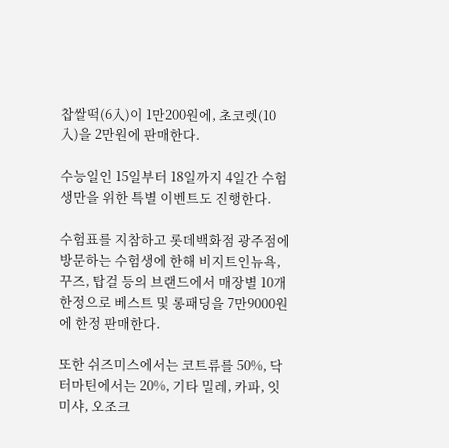찹쌀떡(6入)이 1만200원에, 초코렛(10入)을 2만원에 판매한다.

수능일인 15일부터 18일까지 4일간 수험생만을 위한 특별 이벤트도 진행한다.

수험표를 지참하고 롯데백화점 광주점에 방문하는 수험생에 한해 비지트인뉴욕, 꾸즈, 탑걸 등의 브랜드에서 매장별 10개 한정으로 베스트 및 롱패딩을 7만9000원에 한정 판매한다.

또한 쉬즈미스에서는 코트류를 50%, 닥터마틴에서는 20%, 기타 밀레, 카파, 잇미샤, 오조크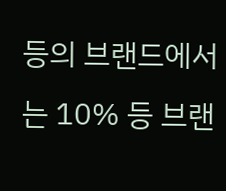등의 브랜드에서는 10% 등 브랜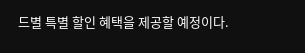드별 특별 할인 혜택을 제공할 예정이다.